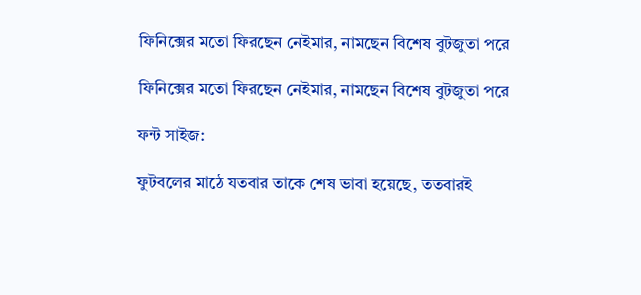ফিনিক্সের মতো ফিরছেন নেইমার, নামছেন বিশেষ বুটজুতা পরে

ফিনিক্সের মতো ফিরছেন নেইমার, নামছেন বিশেষ বুটজুতা পরে

ফন্ট সাইজ:

ফুটবলের মাঠে যতবার তাকে শেষ ভাবা হয়েছে, ততবারই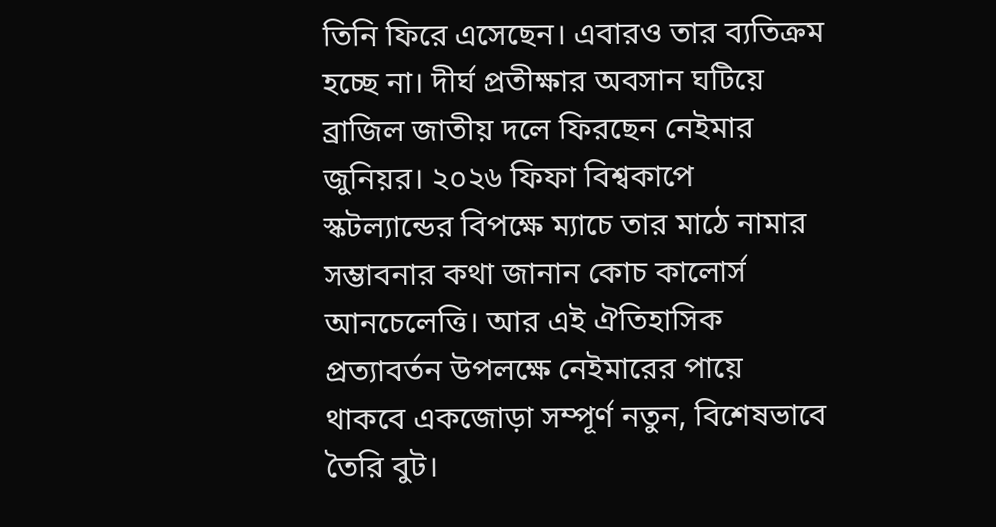তিনি ফিরে এসেছেন। এবারও তার ব্যতিক্রম হচ্ছে না। দীর্ঘ প্রতীক্ষার অবসান ঘটিয়ে ব্রাজিল জাতীয় দলে ফিরছেন নেইমার জুনিয়র। ২০২৬ ফিফা বিশ্বকাপে স্কটল্যান্ডের বিপক্ষে ম্যাচে তার মাঠে নামার সম্ভাবনার কথা জানান কোচ কালোর্স আনচেলেত্তি। আর এই ঐতিহাসিক প্রত্যাবর্তন উপলক্ষে নেইমারের পায়ে থাকবে একজোড়া সম্পূর্ণ নতুন, বিশেষভাবে তৈরি বুট।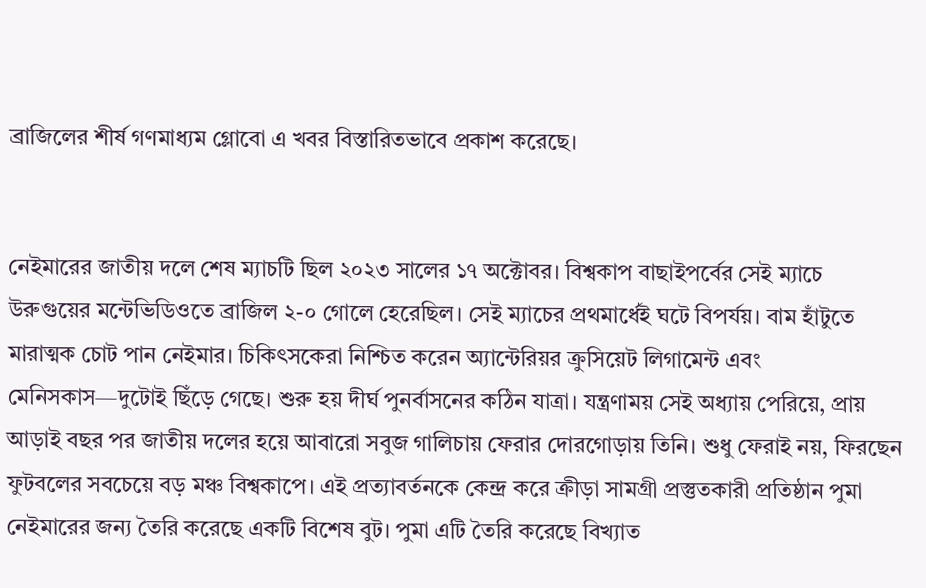ব্রাজিলের শীর্ষ গণমাধ্যম গ্লোবো এ খবর বিস্তারিতভাবে প্রকাশ করেছে।


নেইমারের জাতীয় দলে শেষ ম্যাচটি ছিল ২০২৩ সালের ১৭ অক্টোবর। বিশ্বকাপ বাছাইপর্বের সেই ম্যাচে উরুগুয়ের মন্টেভিডিওতে ব্রাজিল ২-০ গোলে হেরেছিল। সেই ম্যাচের প্রথমার্ধেই ঘটে বিপর্যয়। বাম হাঁটুতে মারাত্মক চোট পান নেইমার। চিকিৎসকেরা নিশ্চিত করেন অ্যান্টেরিয়র ক্রুসিয়েট লিগামেন্ট এবং মেনিসকাস—দুটোই ছিঁড়ে গেছে। শুরু হয় দীর্ঘ পুনর্বাসনের কঠিন যাত্রা। যন্ত্রণাময় সেই অধ্যায় পেরিয়ে, প্রায় আড়াই বছর পর জাতীয় দলের হয়ে আবারো সবুজ গালিচায় ফেরার দোরগোড়ায় তিনি। শুধু ফেরাই নয়, ফিরছেন ফুটবলের সবচেয়ে বড় মঞ্চ বিশ্বকাপে। এই প্রত্যাবর্তনকে কেন্দ্র করে ক্রীড়া সামগ্রী প্রস্তুতকারী প্রতিষ্ঠান পুমা নেইমারের জন্য তৈরি করেছে একটি বিশেষ বুট। পুমা এটি তৈরি করেছে বিখ্যাত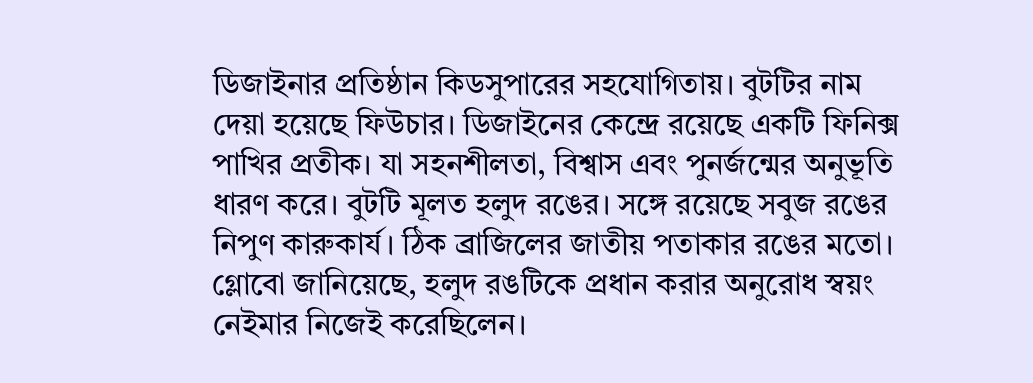ডিজাইনার প্রতিষ্ঠান কিডসুপারের সহযোগিতায়। বুটটির নাম দেয়া হয়েছে ফিউচার। ডিজাইনের কেন্দ্রে রয়েছে একটি ফিনিক্স পাখির প্রতীক। যা সহনশীলতা, বিশ্বাস এবং পুনর্জন্মের অনুভূতি ধারণ করে। বুটটি মূলত হলুদ রঙের। সঙ্গে রয়েছে সবুজ রঙের নিপুণ কারুকার্য। ঠিক ব্রাজিলের জাতীয় পতাকার রঙের মতো। গ্লোবো জানিয়েছে, হলুদ রঙটিকে প্রধান করার অনুরোধ স্বয়ং নেইমার নিজেই করেছিলেন।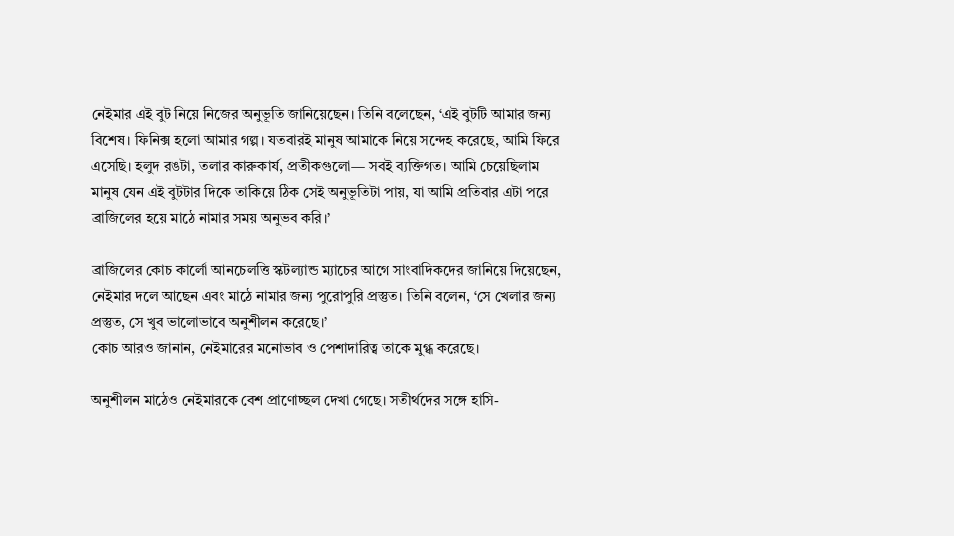নেইমার এই বুট নিয়ে নিজের অনুভূতি জানিয়েছেন। তিনি বলেছেন, ‘এই বুটটি আমার জন্য বিশেষ। ফিনিক্স হলো আমার গল্প। যতবারই মানুষ আমাকে নিয়ে সন্দেহ করেছে, আমি ফিরে এসেছি। হলুদ রঙটা, তলার কারুকার্য, প্রতীকগুলো— সবই ব্যক্তিগত। আমি চেয়েছিলাম মানুষ যেন এই বুটটার দিকে তাকিয়ে ঠিক সেই অনুভূতিটা পায়, যা আমি প্রতিবার এটা পরে ব্রাজিলের হয়ে মাঠে নামার সময় অনুভব করি।’

ব্রাজিলের কোচ কার্লো আনচেলত্তি স্কটল্যান্ড ম্যাচের আগে সাংবাদিকদের জানিয়ে দিয়েছেন, নেইমার দলে আছেন এবং মাঠে নামার জন্য পুরোপুরি প্রস্তুত। তিনি বলেন, ‘সে খেলার জন্য প্রস্তুত, সে খুব ভালোভাবে অনুশীলন করেছে।’
কোচ আরও জানান, নেইমারের মনোভাব ও পেশাদারিত্ব তাকে মুগ্ধ করেছে।

অনুশীলন মাঠেও নেইমারকে বেশ প্রাণোচ্ছল দেখা গেছে। সতীর্থদের সঙ্গে হাসি-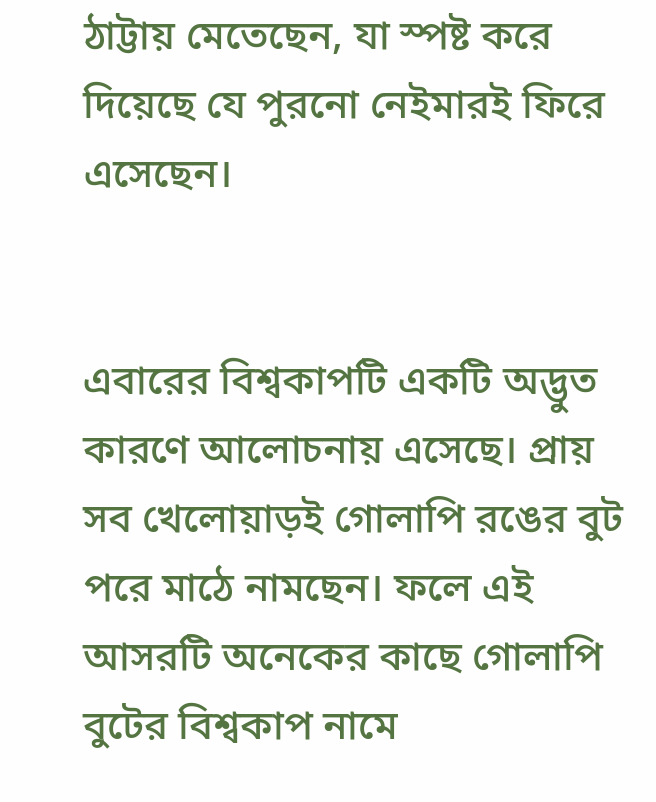ঠাট্টায় মেতেছেন, যা স্পষ্ট করে দিয়েছে যে পুরনো নেইমারই ফিরে এসেছেন।


এবারের বিশ্বকাপটি একটি অদ্ভুত কারণে আলোচনায় এসেছে। প্রায় সব খেলোয়াড়ই গোলাপি রঙের বুট পরে মাঠে নামছেন। ফলে এই আসরটি অনেকের কাছে গোলাপি বুটের বিশ্বকাপ নামে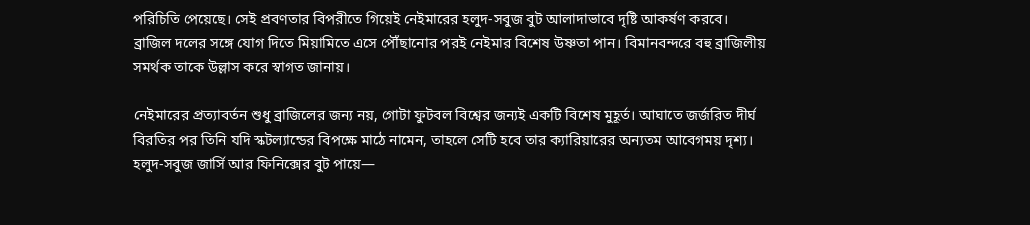পরিচিতি পেয়েছে। সেই প্রবণতার বিপরীতে গিয়েই নেইমারের হলুদ-সবুজ বুট আলাদাভাবে দৃষ্টি আকর্ষণ করবে। ব্রাজিল দলের সঙ্গে যোগ দিতে মিয়ামিতে এসে পৌঁছানোর পরই নেইমার বিশেষ উষ্ণতা পান। বিমানবন্দরে বহু ব্রাজিলীয় সমর্থক তাকে উল্লাস করে স্বাগত জানায়।

নেইমারের প্রত্যাবর্তন শুধু ব্রাজিলের জন্য নয়, গোটা ফুটবল বিশ্বের জন্যই একটি বিশেষ মুহূর্ত। আঘাতে জর্জরিত দীর্ঘ বিরতির পর তিনি যদি স্কটল্যান্ডের বিপক্ষে মাঠে নামেন, তাহলে সেটি হবে তার ক্যারিয়ারের অন্যতম আবেগময় দৃশ্য। হলুদ-সবুজ জার্সি আর ফিনিক্সের বুট পায়ে—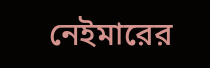নেইমারের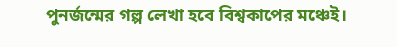পুনর্জন্মের গল্প লেখা হবে বিশ্বকাপের মঞ্চেই।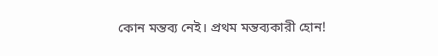কোন মন্তব্য নেই। প্রথম মন্তব্যকারী হোন!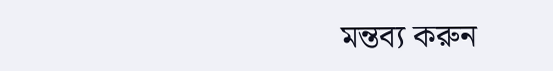মন্তব্য করুন